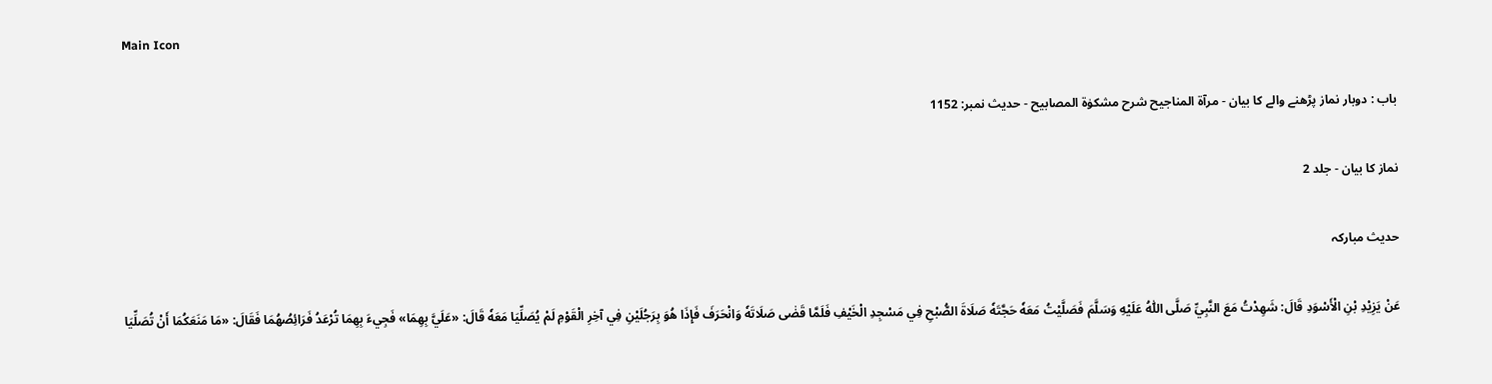Main Icon

باب : دوبار نماز پڑھنے والے کا بیان - مرآۃ المناجیح شرح مشکوٰۃ المصابیح - حدیث نمبر: 1152

نماز کا بیان - جلد 2

حدیث مبارکہ

عَنْ يَزِيْدِ بْنِ الْأَسْوَدِ قَالَ: شَهِدْتُ مَعَ النَّبِيِّ صَلَّى اللّٰهُ عَلَيْهِ وَسَلَّمَ فَصَلَّيْتُ مَعَهٗ حَجَّتَهٗ صَلَاةَ الصُّبْحِ فِي مَسْجِدِ الْخَيْفِ فَلَمَّا قَضٰى صَلَاتَهٗ وَانْحَرَفَ فَإِذَا هُوَ بِرَجُلَيْنِ فِي آخِرِ الْقَوْمِ لَمْ يُصَلِّيَا مَعَهٗ قَالَ: «عَلَيَّ بِهِمَا» فَجِيءَ بِهِمَا تُرْعَدُ فَرَائِصُهُمَا فَقَالَ: «مَا مَنَعَكُمَا أَنْ تُصَلِّيَا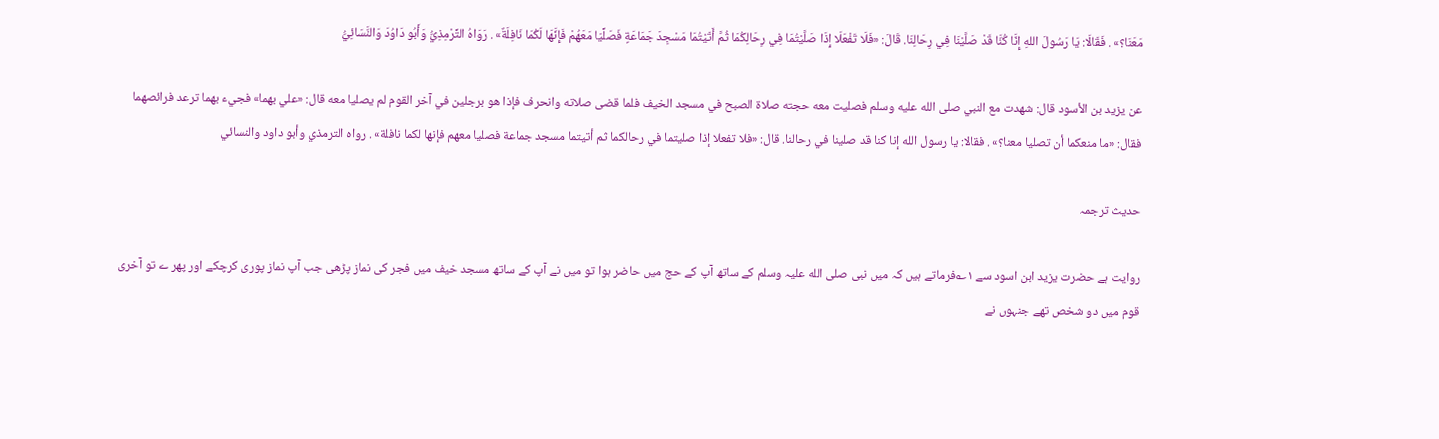مَعَنَا؟» . فَقَالَا: يَا رَسُولَ اللهِ إِنَّا كُنَّا قَدْ صَلَّيْنَا فِي رِحَالِنَا. قَالَ: «فَلَا تَفْعَلَا إِذَا صَلَّيْتُمَا فِي رِحَالِكُمَا ثُمَّ أَتَيْتُمَا مَسْجِدَ جَمَاعَةٍ فَصَلِّيَا مَعَهُمْ فَإِنَّهَا لَكُمَا نَافِلَةٌ» . رَوَاهُ التِّرْمِذِيُّ وَأَبُو دَاوُدَ وَالنَّسَائِيُّ

عن يزيد بن الأسود قال: شهدت مع النبي صلى الله عليه وسلم فصليت معه حجته صلاة الصبح في مسجد الخيف فلما قضى صلاته وانحرف فإذا هو برجلين في آخر القوم لم يصليا معه قال: «علي بهما» فجيء بهما ترعد فرائصهما فقال: «ما منعكما أن تصليا معنا؟» . فقالا: يا رسول الله إنا كنا قد صلينا في رحالنا. قال: «فلا تفعلا إذا صليتما في رحالكما ثم أتيتما مسجد جماعة فصليا معهم فإنها لكما نافلة» . رواه الترمذي وأبو داود والنسائي

حدیث ترجمہ

روایت ہے حضرت یزید ابن اسود سے ۱؎فرماتے ہیں کہ میں نبی صلی الله علیہ وسلم کے ساتھ آپ کے حج میں حاضر ہوا تو میں نے آپ کے ساتھ مسجد خیف میں فجر کی نماز پڑھی جب آپ نماز پوری کرچکے اور پھر ے تو آخری قوم میں دو شخص تھے جنہوں نے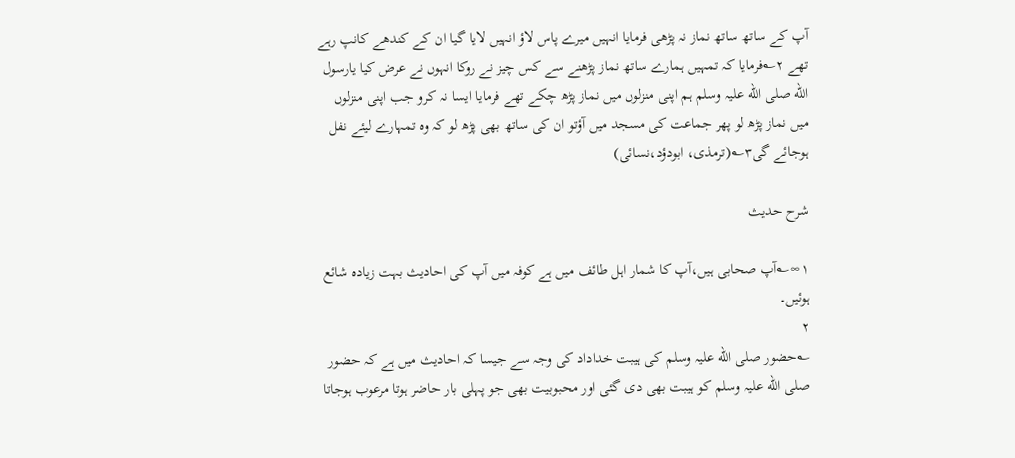آپ کے ساتھ ساتھ نماز نہ پڑھی فرمایا انہیں میرے پاس لاؤ انہیں لایا گیا ان کے کندھے کانپ رہے تھے ۲؎فرمایا کہ تمہیں ہمارے ساتھ نماز پڑھنے سے کس چیز نے روکا انہوں نے عرض کیا یارسول الله صلی الله علیہ وسلم ہم اپنی منزلوں میں نماز پڑھ چکے تھے فرمایا ایسا نہ کرو جب اپنی منزلوں میں نماز پڑھ لو پھر جماعت کی مسجد میں آؤتو ان کی ساتھ بھی پڑھ لو کہ وہ تمہارے لیئے نفل ہوجائے گی۳؎(ترمذی، ابودؤد،نسائی)

شرح حدیث

۱∞؎آپ صحابی ہیں،آپ کا شمار اہل طائف میں ہے کوفہ میں آپ کی احادیث بہت زیادہ شائع ہوئیں۔
۲
؎حضور صلی الله علیہ وسلم کی ہیبت خداداد کی وجہ سے جیسا کہ احادیث میں ہے کہ حضور صلی الله علیہ وسلم کو ہیبت بھی دی گئی اور محبوبیت بھی جو پہلی بار حاضر ہوتا مرعوب ہوجاتا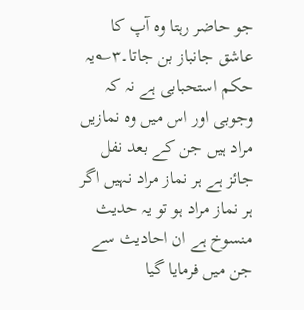جو حاضر رہتا وہ آپ کا عاشق جانباز بن جاتا۔۳؎یہ حکم استحبابی ہے نہ کہ وجوبی اور اس میں وہ نمازیں مراد ہیں جن کے بعد نفل جائز ہے ہر نماز مراد نہیں اگر ہر نماز مراد ہو تو یہ حدیث منسوخ ہے ان احادیث سے جن میں فرمایا گیا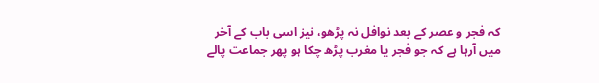کہ فجر و عصر کے بعد نوافل نہ پڑھو، نیز اسی باب کے آخر میں آرہا ہے کہ جو فجر یا مغرب پڑھ چکا ہو پھر جماعت پالے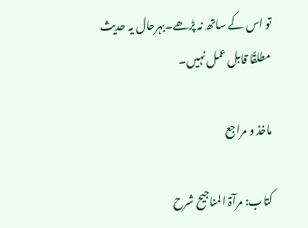تو اس کے ساتھ نہ پڑھے۔بہرحال یہ حدیث مطلقًا قابل عمل نہیں۔

ماخذ و مراجع

کتاب: مرآۃ المناجیح شرح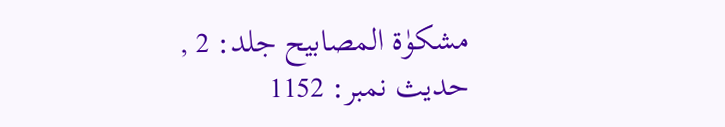مشکوٰۃ المصابیح جلد: 2 , حدیث نمبر: 1152